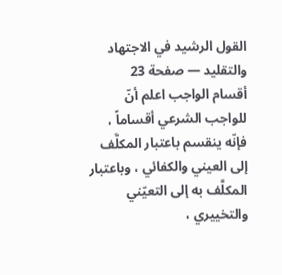القول الرشيد في الاجتهاد والتقليد — صفحة 23
أقسام الواجب اعلم أنّ للواجب الشرعي أقساماً ، فإنّه ينقسم باعتبار المكلَّف إلى العيني والكفائي ، وباعتبار المكلَّف به إلى التعيّني والتخييري ،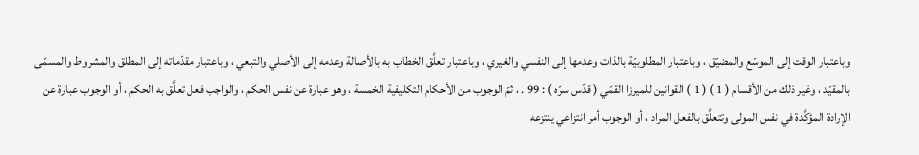وباعتبار الوقت إلى الموسّع والمضيّق ، وباعتبار المطلوبيّة بالذات وعدمها إلى النفسي والغيري ، وباعتبار تعلَّق الخطاب به بالأصالة وعدمه إلى الأصلي والتبعي ، وباعتبار مقدّماته إلى المطلق والمشروط والمسمّى بالمقيّد ، وغير ذلك من الأقسام ( 1 ) ( 1 ) القوانين للميرزا القمّي ( قدّس سرّه ) : 99 . ، ثمّ الوجوب من الأحكام التكليفية الخمسة ، وهو عبارة عن نفس الحكم ، والواجب فعل تعلَّق به الحكم ، أو الوجوب عبارة عن الإرادة المؤكَّدة في نفس المولى وتتعلَّق بالفعل المراد ، أو الوجوب أمر انتزاعي ينتزعه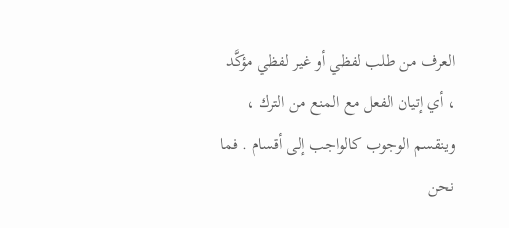العرف من طلب لفظي أو غير لفظي مؤكَّد ، أي إتيان الفعل مع المنع من الترك ، وينقسم الوجوب كالواجب إلى أقسام . فما نحن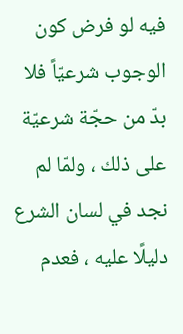فيه لو فرض كون الوجوب شرعيّاً فلا بدّ من حجّة شرعيّة على ذلك ، ولمّا لم نجد في لسان الشرع دليلًا عليه ، فعدم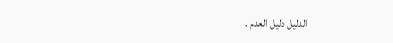الدليل دليل العدم .